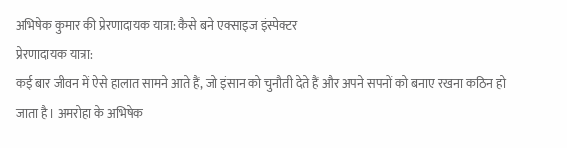अभिषेक कुमार की प्रेरणादायक यात्रा: कैसे बने एक्साइज इंस्पेक्टर
प्रेरणादायक यात्रा:
कई बार जीवन में ऐसे हालात सामने आते हैं, जो इंसान को चुनौती देते हैं और अपने सपनों को बनाए रखना कठिन हो जाता है। अमरोहा के अभिषेक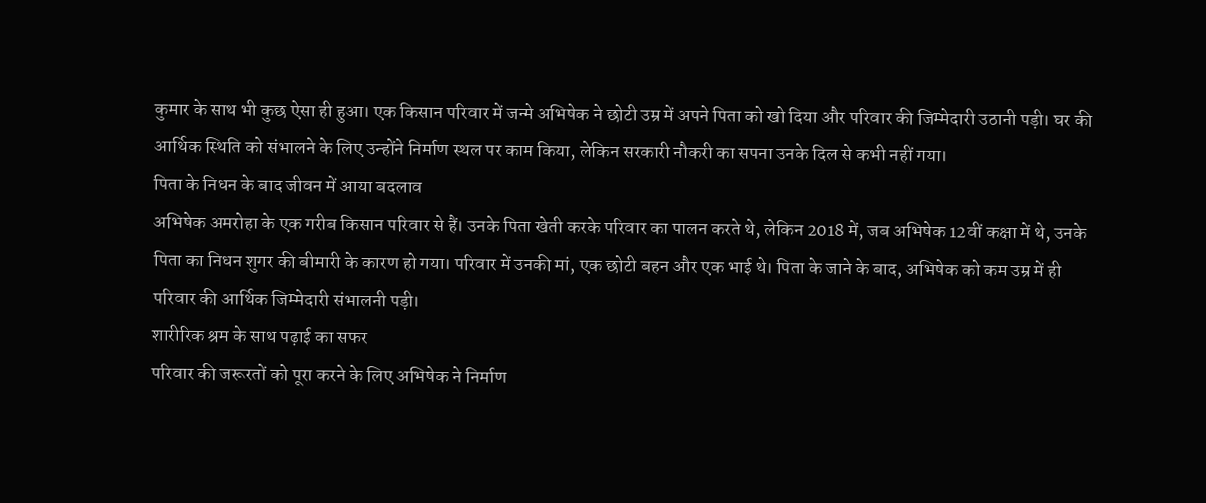कुमार के साथ भी कुछ ऐसा ही हुआ। एक किसान परिवार में जन्मे अभिषेक ने छोटी उम्र में अपने पिता को खो दिया और परिवार की जिम्मेदारी उठानी पड़ी। घर की आर्थिक स्थिति को संभालने के लिए उन्होंने निर्माण स्थल पर काम किया, लेकिन सरकारी नौकरी का सपना उनके दिल से कभी नहीं गया।
पिता के निधन के बाद जीवन में आया बदलाव
अभिषेक अमरोहा के एक गरीब किसान परिवार से हैं। उनके पिता खेती करके परिवार का पालन करते थे, लेकिन 2018 में, जब अभिषेक 12वीं कक्षा में थे, उनके पिता का निधन शुगर की बीमारी के कारण हो गया। परिवार में उनकी मां, एक छोटी बहन और एक भाई थे। पिता के जाने के बाद, अभिषेक को कम उम्र में ही परिवार की आर्थिक जिम्मेदारी संभालनी पड़ी।
शारीरिक श्रम के साथ पढ़ाई का सफर
परिवार की जरूरतों को पूरा करने के लिए अभिषेक ने निर्माण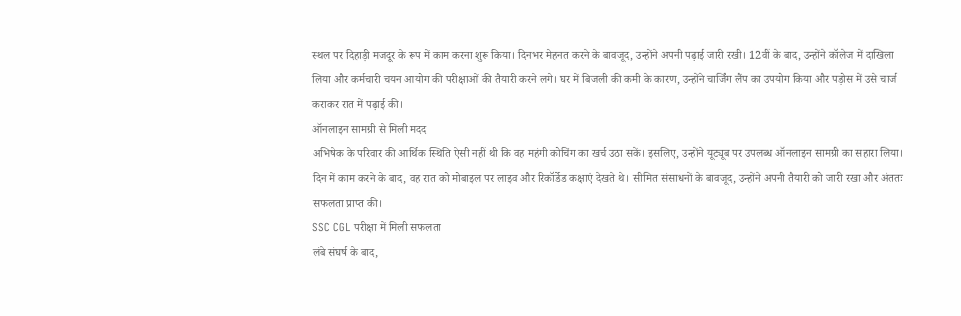स्थल पर दिहाड़ी मजदूर के रूप में काम करना शुरू किया। दिनभर मेहनत करने के बावजूद, उन्होंने अपनी पढ़ाई जारी रखी। 12वीं के बाद, उन्होंने कॉलेज में दाखिला लिया और कर्मचारी चयन आयोग की परीक्षाओं की तैयारी करने लगे। घर में बिजली की कमी के कारण, उन्होंने चार्जिंग लैंप का उपयोग किया और पड़ोस में उसे चार्ज कराकर रात में पढ़ाई की।
ऑनलाइन सामग्री से मिली मदद
अभिषेक के परिवार की आर्थिक स्थिति ऐसी नहीं थी कि वह महंगी कोचिंग का खर्च उठा सकें। इसलिए, उन्होंने यूट्यूब पर उपलब्ध ऑनलाइन सामग्री का सहारा लिया। दिन में काम करने के बाद, वह रात को मोबाइल पर लाइव और रिकॉर्डेड कक्षाएं देखते थे। सीमित संसाधनों के बावजूद, उन्होंने अपनी तैयारी को जारी रखा और अंततः सफलता प्राप्त की।
SSC CGL परीक्षा में मिली सफलता
लंबे संघर्ष के बाद,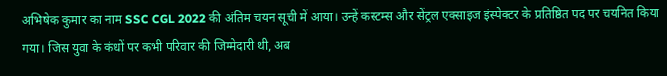अभिषेक कुमार का नाम SSC CGL 2022 की अंतिम चयन सूची में आया। उन्हें कस्टम्स और सेंट्रल एक्साइज इंस्पेक्टर के प्रतिष्ठित पद पर चयनित किया गया। जिस युवा के कंधों पर कभी परिवार की जिम्मेदारी थी, अब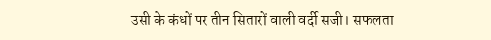उसी के कंधों पर तीन सितारों वाली वर्दी सजी। सफलता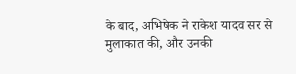के बाद, अभिषेक ने राकेश यादव सर से मुलाकात की, और उनकी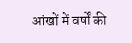आंखों में वर्षों की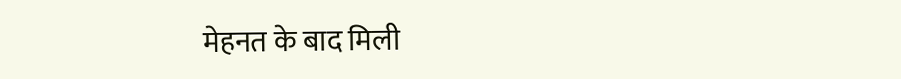मेहनत के बाद मिली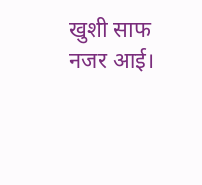खुशी साफ नजर आई।